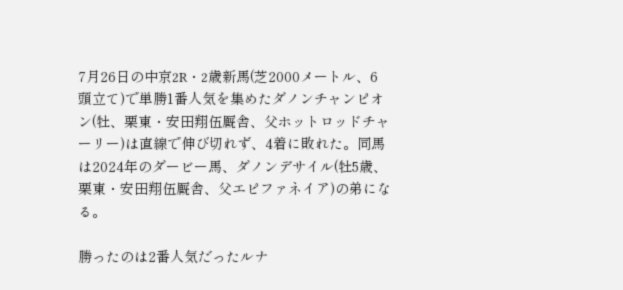7月26日の中京2R・2歳新馬(芝2000メートル、6頭立て)で単勝1番人気を集めたダノンチャンピオン(牡、栗東・安田翔伍厩舎、父ホットロッドチャーリー)は直線で伸び切れず、4着に敗れた。同馬は2024年のダービー馬、ダノンデサイル(牡5歳、栗東・安田翔伍厩舎、父エピファネイア)の弟になる。

勝ったのは2番人気だったルナ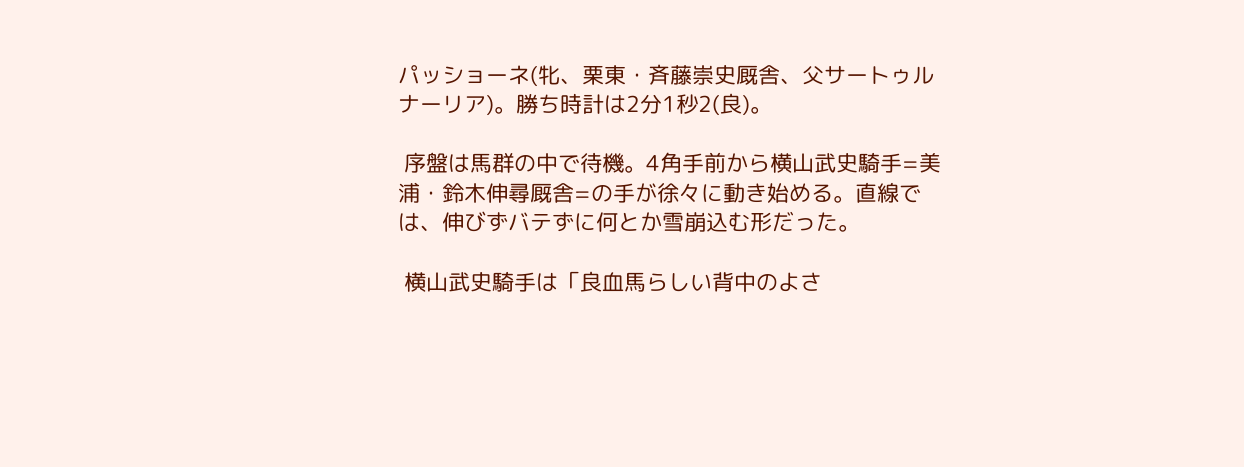パッショーネ(牝、栗東・斉藤崇史厩舎、父サートゥルナーリア)。勝ち時計は2分1秒2(良)。

 序盤は馬群の中で待機。4角手前から横山武史騎手=美浦・鈴木伸尋厩舎=の手が徐々に動き始める。直線では、伸びずバテずに何とか雪崩込む形だった。

 横山武史騎手は「良血馬らしい背中のよさ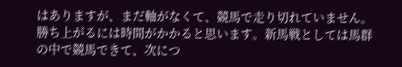はありますが、まだ軸がなくて、競馬で走り切れていません。勝ち上がるには時間がかかると思います。新馬戦としては馬群の中で競馬できて、次につ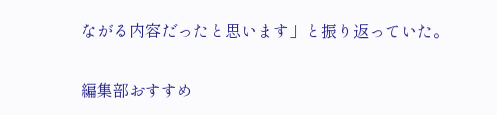ながる内容だったと思います」と振り返っていた。

編集部おすすめ